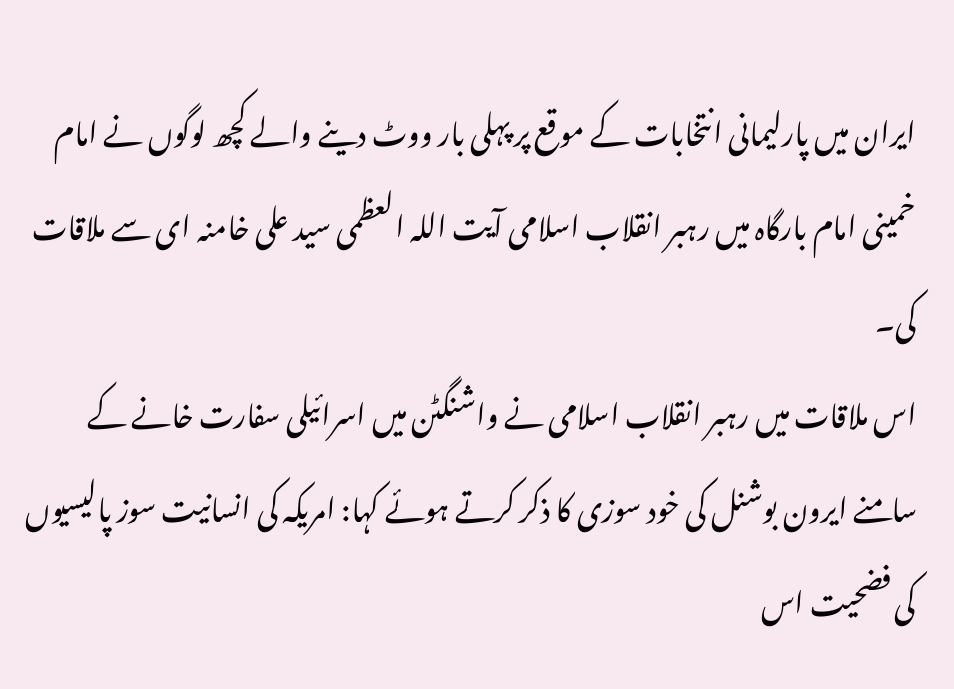ایران میں پارلیمانی انتخابات کے موقع پر پہلی بار ووٹ دینے والے کچھ لوگوں نے امام خمینی امام بارگاہ میں رہبر انقلاب اسلامی آیت اللہ العظمی سید علی خامنہ ای سے ملاقات کی۔
اس ملاقات میں رہبر انقلاب اسلامی نے واشنگٹن میں اسرائيلی سفارت خانے کے سامنے ایرون بوشنل کی خود سوزی کا ذکر کرتے ہوئے کہا: امریکہ کی انسانیت سوز پالیسیوں کی فضحیت اس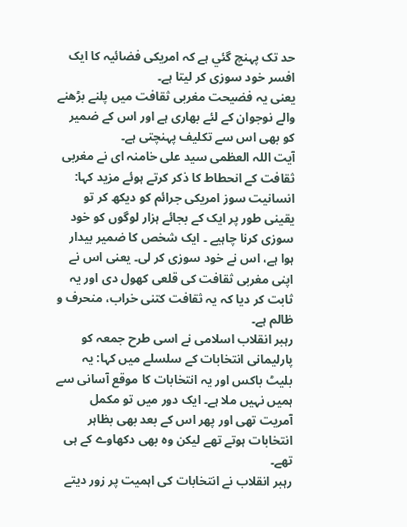حد تک پہنچ گئي ہے کہ امریکی فضائیہ کا ایک افسر خود سوزی کر لیتا ہے۔
یعنی یہ فضیحت مغربی ثقافت میں پلنے بڑھنے والے نوجوان کے لئے بھاری ہے اور اس کے ضمیر کو بھی اس سے تکلیف پہنچتی ہے۔
آیت اللہ العظمی سید علی خامنہ ای نے مغربی ثقافت کے انحطاط کا ذکر کرتے ہوئے مزید کہا: انسانیت سوز امریکی جرائم کو دیکھ کر تو یقینی طور پر ایک کے بجائے ہزار لوگوں کو خود سوزی کرنا چاہیے ۔ ایک شخص کا ضمیر بیدار ہوا ہے، اس نے خود سوزی کر لی۔ یعنی اس نے اپنی مغربی ثقافت کی قلعی کھول دی اور یہ ثابت کر دیا کہ یہ ثقافت کتنی خراب، منحرف و ظالم ہے۔
رہبر انقلاب اسلامی نے اسی طرح جمعہ کو پارلیمانی انتخابات کے سلسلے میں کہا: یہ بلیٹ باکس اور یہ انتخابات کا موقع آسانی سے ہمیں نہیں ملا ہے۔ ایک دور میں تو مکمل آمریت تھی اور پھر اس کے بعد بھی بظاہر انتخابات ہوتے تھے لیکن وہ بھی دکھاوے کے ہی تھے۔
رہبر انقلاب نے انتخابات کی اہمیت پر زور دیتے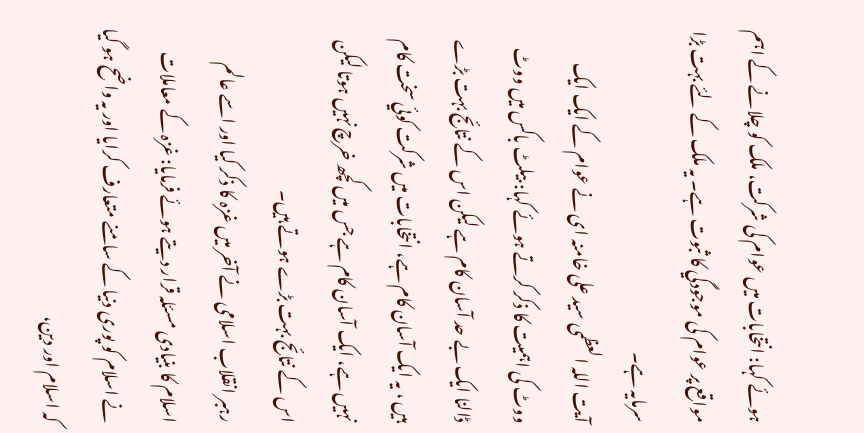ہوئے کہا: انتخابات میں عوام کی شرکت، ملک کو چلانے کے اہم مواقع پر عوام کی موجودگي کا ثبوت ہے۔ یہ ملک کے لئے بہت بڑا سرمایہ ہے۔
آیت اللہ العظمی سید علی خامنہ ای نے عوام کے ایک ایک ووٹ کی اہمیت کا ذکر کرتے ہوئے کہا: بیلٹ باکس میں ووٹ ڈالنا ایک بے حد آسان کام ہے لیکن اس کے نتائج بہت بڑے ہیں ، یہ ایک آسان کام ہے، انتخابات میں شرکت کوئي سخت کام نہيں ہے، ایک آسان کام ہے جس میں کچھ خرچ نہيں ہوتا لیکن اس کے نتائج بہت بڑے ہوتے ہيں۔
رہبر انقلاب اسلامی نے آخر میں غزہ کا ذکر کیا اور اسے عالم اسلام کا بنیادی مسئلہ قرار دیتے ہوئے فرمایا: غزہ کے معاملات نے اسلام کو پوری دنیا کے سامنے متعارف کرایا اور یہ واضح ہو گيا کہ اسلام اور دین،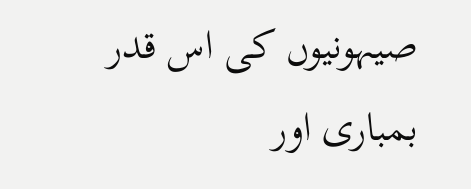صیہونیوں کی اس قدر بمباری اور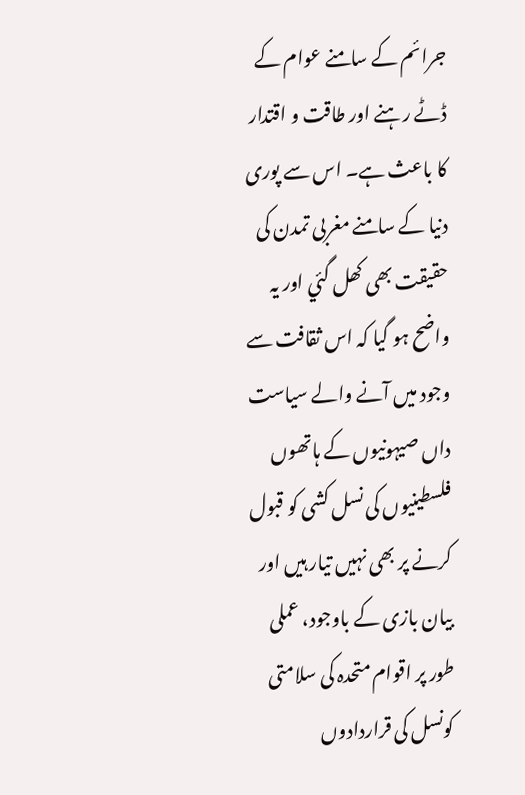جرائم کے سامنے عوام کے ڈٹے رہنے اور طاقت و اقتدار کا باعث ہے۔ اس سے پوری دنیا کے سامنے مغربی تمدن کی حقیقت بھی کھل گئي اور یہ واضح ہو گيا کہ اس ثقافت سے وجود میں آنے والے سیاست داں صیہونیوں کے ہاتھوں فلسطینیوں کی نسل کشی کو قبول کرنے پر بھی نہيں تیار ہيں اور بیان بازی کے باوجود، عملی طور پر اقوام متحدہ کی سلامتی کونسل کی قراردادوں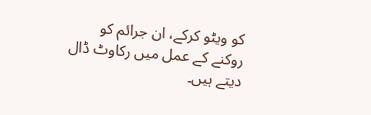کو ویٹو کرکے، ان جرائم کو روکنے کے عمل میں رکاوٹ ڈال دیتے ہيں۔